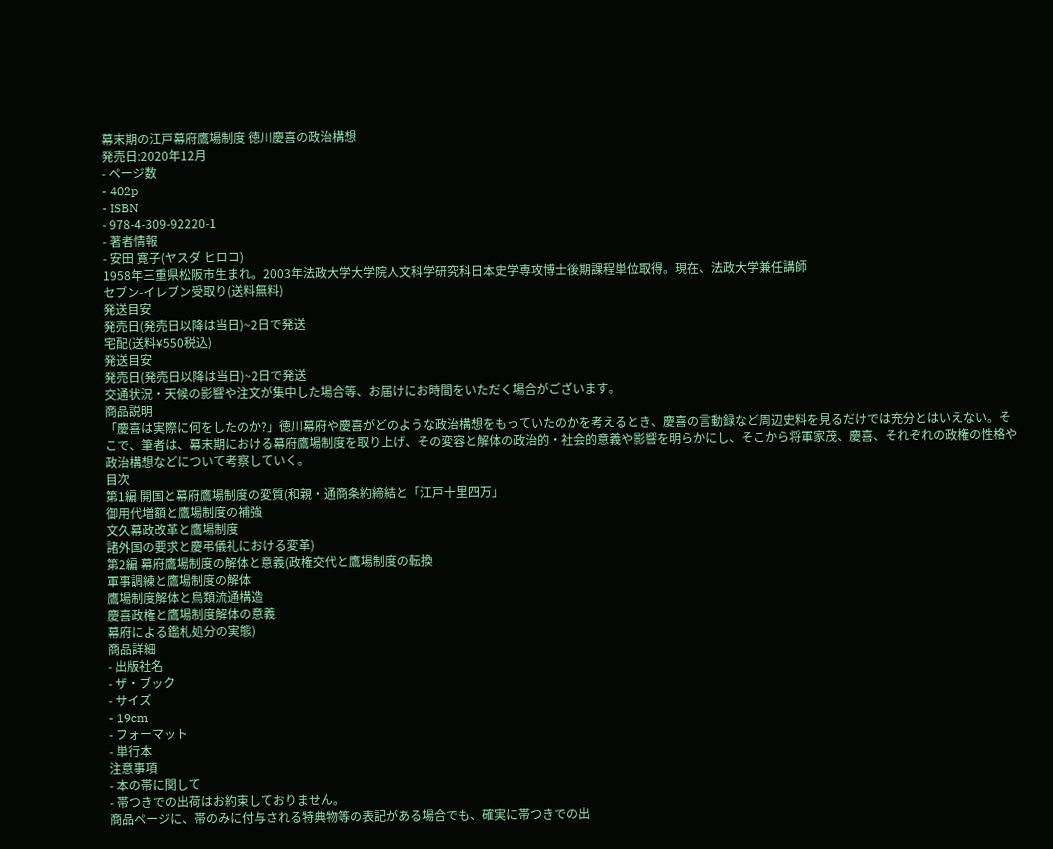幕末期の江戸幕府鷹場制度 徳川慶喜の政治構想
発売日:2020年12月
- ページ数
- 402p
- ISBN
- 978-4-309-92220-1
- 著者情報
- 安田 寛子(ヤスダ ヒロコ)
1958年三重県松阪市生まれ。2003年法政大学大学院人文科学研究科日本史学専攻博士後期課程単位取得。現在、法政大学兼任講師
セブン-イレブン受取り(送料無料)
発送目安
発売日(発売日以降は当日)~2日で発送
宅配(送料¥550税込)
発送目安
発売日(発売日以降は当日)~2日で発送
交通状況・天候の影響や注文が集中した場合等、お届けにお時間をいただく場合がございます。
商品説明
「慶喜は実際に何をしたのか?」徳川幕府や慶喜がどのような政治構想をもっていたのかを考えるとき、慶喜の言動録など周辺史料を見るだけでは充分とはいえない。そこで、筆者は、幕末期における幕府鷹場制度を取り上げ、その変容と解体の政治的・社会的意義や影響を明らかにし、そこから将軍家茂、慶喜、それぞれの政権の性格や政治構想などについて考察していく。
目次
第1編 開国と幕府鷹場制度の変質(和親・通商条約締結と「江戸十里四万」
御用代増額と鷹場制度の補強
文久幕政改革と鷹場制度
諸外国の要求と慶弔儀礼における変革)
第2編 幕府鷹場制度の解体と意義(政権交代と鷹場制度の転換
軍事調練と鷹場制度の解体
鷹場制度解体と鳥類流通構造
慶喜政権と鷹場制度解体の意義
幕府による鑑札処分の実態)
商品詳細
- 出版社名
- ザ・ブック
- サイズ
- 19cm
- フォーマット
- 単行本
注意事項
- 本の帯に関して
- 帯つきでの出荷はお約束しておりません。
商品ページに、帯のみに付与される特典物等の表記がある場合でも、確実に帯つきでの出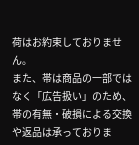荷はお約束しておりません。
また、帯は商品の一部ではなく「広告扱い」のため、帯の有無・破損による交換や返品は承っておりま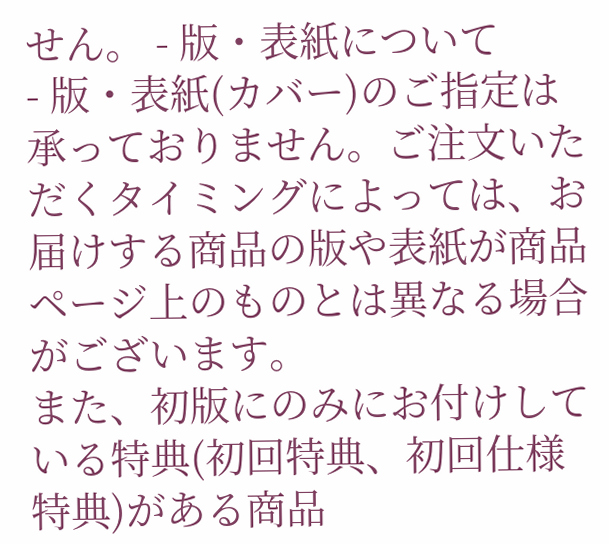せん。 - 版・表紙について
- 版・表紙(カバー)のご指定は承っておりません。ご注文いただくタイミングによっては、お届けする商品の版や表紙が商品ページ上のものとは異なる場合がございます。
また、初版にのみにお付けしている特典(初回特典、初回仕様特典)がある商品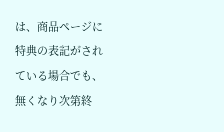は、商品ページに特典の表記がされている場合でも、無くなり次第終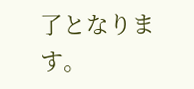了となります。